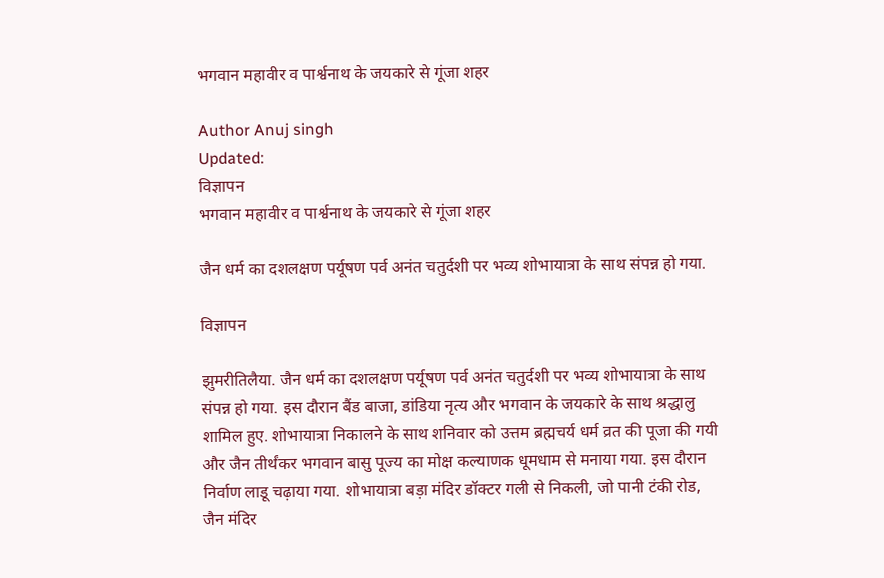भगवान महावीर व पार्श्वनाथ के जयकारे से गूंजा शहर

Author Anuj singh
Updated:
विज्ञापन
भगवान महावीर व पार्श्वनाथ के जयकारे से गूंजा शहर

जैन धर्म का दशलक्षण पर्यूषण पर्व अनंत चतुर्दशी पर भव्य शोभायात्रा के साथ संपन्न हो गया.

विज्ञापन

झुमरीतिलैया. जैन धर्म का दशलक्षण पर्यूषण पर्व अनंत चतुर्दशी पर भव्य शोभायात्रा के साथ संपन्न हो गया. इस दौरान बैंड बाजा, डांडिया नृत्य और भगवान के जयकारे के साथ श्रद्धालु शामिल हुए. शोभायात्रा निकालने के साथ शनिवार को उत्तम ब्रह्मचर्य धर्म व्रत की पूजा की गयी और जैन तीर्थंकर भगवान बासु पूज्य का मोक्ष कल्याणक धूमधाम से मनाया गया. इस दौरान निर्वाण लाडू चढ़ाया गया. शोभायात्रा बड़ा मंदिर डॉक्टर गली से निकली, जो पानी टंकी रोड, जैन मंदिर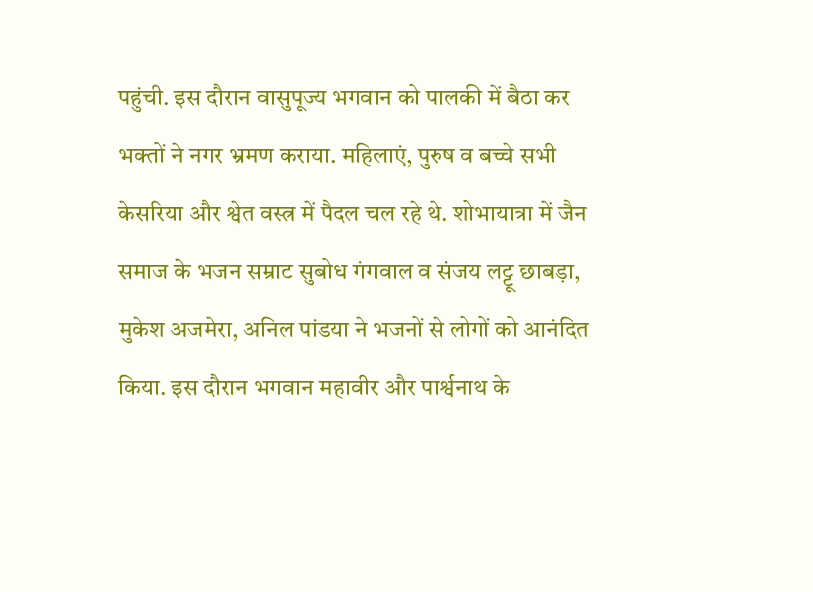पहुंची. इस दौरान वासुपूज्य भगवान को पालकी में बैठा कर भक्तों ने नगर भ्रमण कराया. महिलाएं, पुरुष व बच्चे सभी केसरिया और श्वेत वस्त्र में पैदल चल रहे थे. शोभायात्रा में जैन समाज के भजन सम्राट सुबोध गंगवाल व संजय लट्टू छाबड़ा, मुकेश अजमेरा, अनिल पांडया ने भजनों से लोगों को आनंदित किया. इस दौरान भगवान महावीर और पार्श्वनाथ के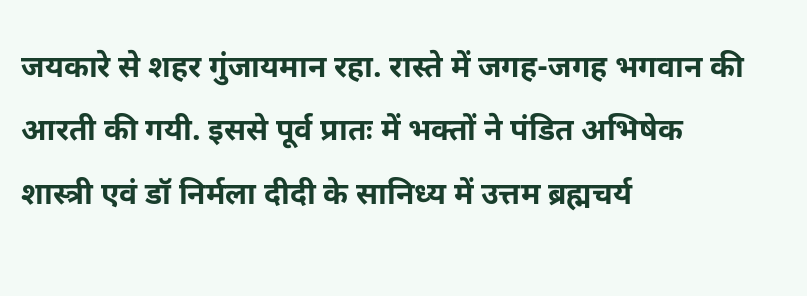जयकारे से शहर गुंजायमान रहा. रास्ते में जगह-जगह भगवान की आरती की गयी. इससे पूर्व प्रातः में भक्तों ने पंडित अभिषेक शास्त्री एवं डॉ निर्मला दीदी के सानिध्य में उत्तम ब्रह्मचर्य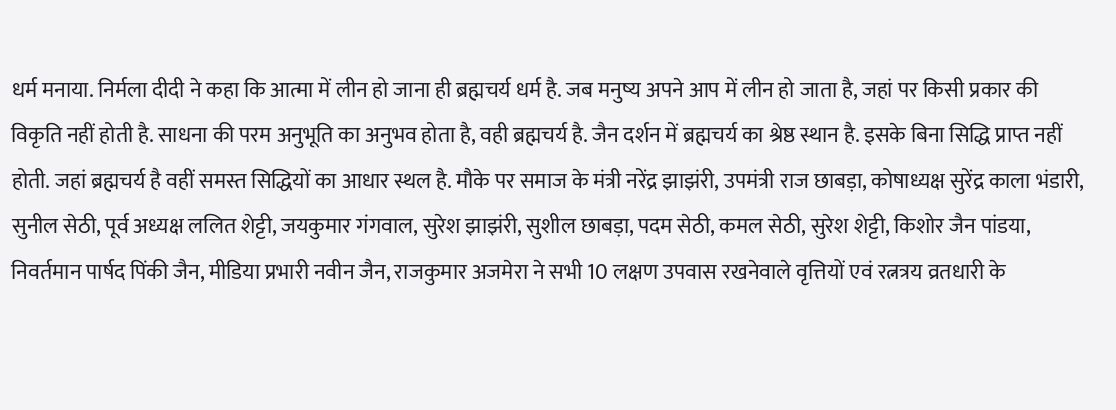धर्म मनाया. निर्मला दीदी ने कहा कि आत्मा में लीन हो जाना ही ब्रह्मचर्य धर्म है. जब मनुष्य अपने आप में लीन हो जाता है, जहां पर किसी प्रकार की विकृति नहीं होती है. साधना की परम अनुभूति का अनुभव होता है, वही ब्रह्मचर्य है. जैन दर्शन में ब्रह्मचर्य का श्रेष्ठ स्थान है. इसके बिना सिद्धि प्राप्त नहीं होती. जहां ब्रह्मचर्य है वहीं समस्त सिद्धियों का आधार स्थल है. मौके पर समाज के मंत्री नरेंद्र झाझंरी, उपमंत्री राज छाबड़ा, कोषाध्यक्ष सुरेंद्र काला भंडारी, सुनील सेठी, पूर्व अध्यक्ष ललित शेट्टी, जयकुमार गंगवाल, सुरेश झाझंरी, सुशील छाबड़ा, पदम सेठी, कमल सेठी, सुरेश शेट्टी, किशोर जैन पांडया, निवर्तमान पार्षद पिंकी जैन, मीडिया प्रभारी नवीन जैन, राजकुमार अजमेरा ने सभी 10 लक्षण उपवास रखनेवाले वृत्तियों एवं रत्नत्रय व्रतधारी के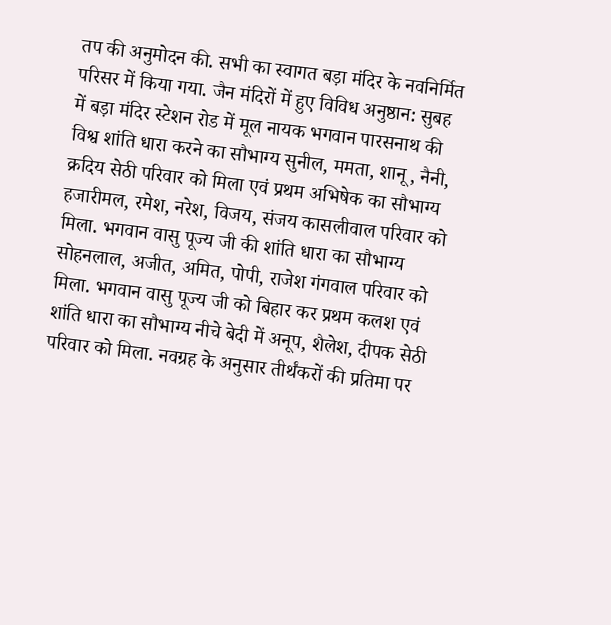तप की अनुमोदन की. सभी का स्वागत बड़ा मंदिर के नवनिर्मित परिसर में किया गया. जैन मंदिरों में हुए विविध अनुष्ठान: सुबह में बड़ा मंदिर स्टेशन रोड में मूल नायक भगवान पारसनाथ की विश्व शांति धारा करने का सौभाग्य सुनील, ममता, शानू, नैनी, क्रदिय सेठी परिवार को मिला एवं प्रथम अभिषेक का सौभाग्य हजारीमल, रमेश, नरेश, विजय, संजय कासलीवाल परिवार को मिला. भगवान वासु पूज्य जी की शांति धारा का सौभाग्य सोहनलाल, अजीत, अमित, पोपी, राजेश गंगवाल परिवार को मिला. भगवान वासु पूज्य जी को बिहार कर प्रथम कलश एवं शांति धारा का सौभाग्य नीचे बेदी में अनूप, शैलेश, दीपक सेठी परिवार को मिला. नवग्रह के अनुसार तीर्थंकरों की प्रतिमा पर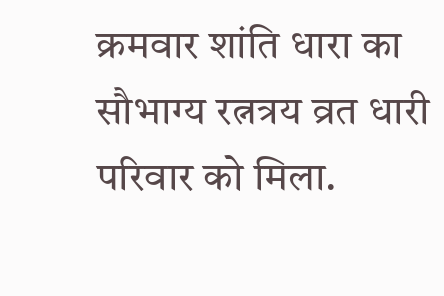क्रमवार शांति धारा का सौभाग्य रत्नत्रय व्रत धारी परिवार को मिला.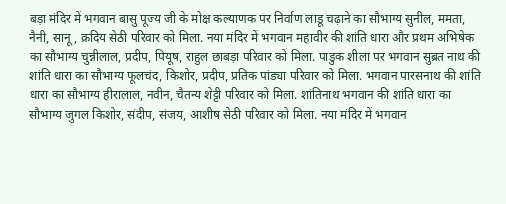बड़ा मंदिर में भगवान बासु पूज्य जी के मोक्ष कल्याणक पर निर्वाण लाडू चढ़ाने का सौभाग्य सुनील, ममता, नैनी, सानू, क्रदिय सेठी परिवार को मिला. नया मंदिर में भगवान महावीर की शांति धारा और प्रथम अभिषेक का सौभाग्य चुन्नीलाल, प्रदीप, पियूष, राहुल छाबड़ा परिवार को मिला. पाडुक शीला पर भगवान सुब्रत नाथ की शांति धारा का सौभाग्य फूलचंद, किशोर, प्रदीप, प्रतिक पांड्या परिवार को मिला. भगवान पारसनाथ की शांति धारा का सौभाग्य हीरालाल, नवीन, चैतन्य शेट्टी परिवार को मिला. शांतिनाथ भगवान की शांति धारा का सौभाग्य जुगल किशोर, संदीप, संजय, आशीष सेठी परिवार को मिला. नया मंदिर में भगवान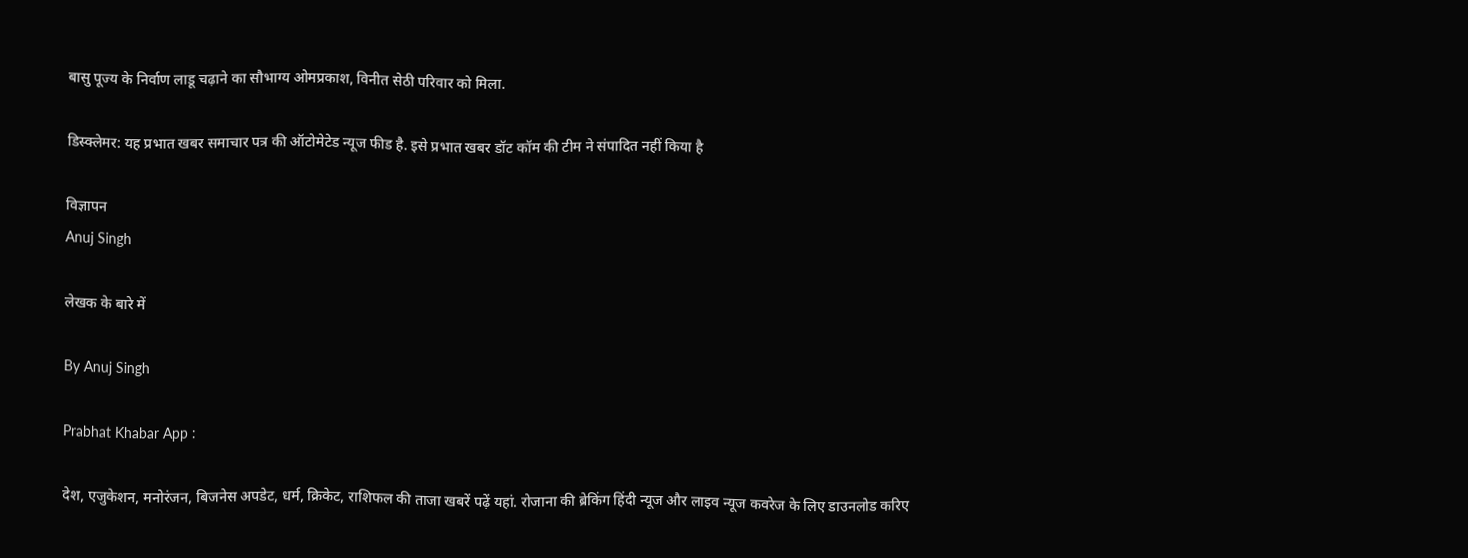बासु पूज्य के निर्वाण लाडू चढ़ाने का सौभाग्य ओमप्रकाश, विनीत सेठी परिवार को मिला.

डिस्क्लेमर: यह प्रभात खबर समाचार पत्र की ऑटोमेटेड न्यूज फीड है. इसे प्रभात खबर डॉट कॉम की टीम ने संपादित नहीं किया है

विज्ञापन
Anuj Singh

लेखक के बारे में

By Anuj Singh

Prabhat Khabar App :

देश, एजुकेशन, मनोरंजन, बिजनेस अपडेट, धर्म, क्रिकेट, राशिफल की ताजा खबरें पढ़ें यहां. रोजाना की ब्रेकिंग हिंदी न्यूज और लाइव न्यूज कवरेज के लिए डाउनलोड करिए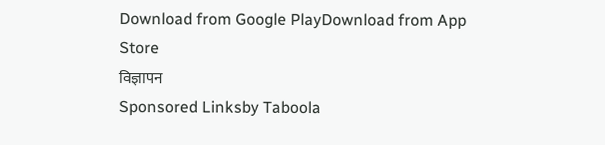Download from Google PlayDownload from App Store
विज्ञापन
Sponsored Linksby Taboola